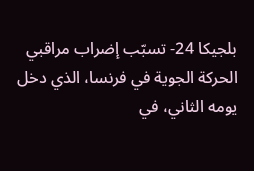بلجيكا 24- تسبّب إضراب مراقبي الحركة الجوية في فرنسا، الذي دخل يومه الثاني، في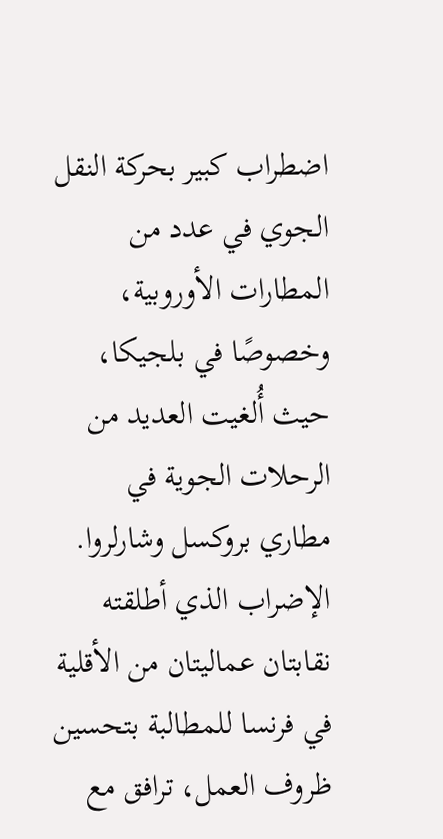اضطراب كبير بحركة النقل الجوي في عدد من المطارات الأوروبية، وخصوصًا في بلجيكا، حيث أُلغيت العديد من الرحلات الجوية في مطاري بروكسل وشارلروا. الإضراب الذي أطلقته نقابتان عماليتان من الأقلية في فرنسا للمطالبة بتحسين ظروف العمل، ترافق مع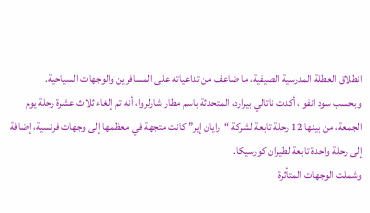انطلاق العطلة المدرسية الصيفية، ما ضاعف من تداعياته على المسافرين والوجهات السياحية.
وبحسب سود انفو ، أكدت ناتالي بيرارد، المتحدثة باسم مطار شارلروا، أنه تم إلغاء ثلاث عشرة رحلة يوم الجمعة، من بينها 12 رحلة تابعة لشركة “رايان إير” كانت متجهة في معظمها إلى وجهات فرنسية، إضافة إلى رحلة واحدة تابعة لطيران كورسيكا.
وشملت الوجهات المتأثرة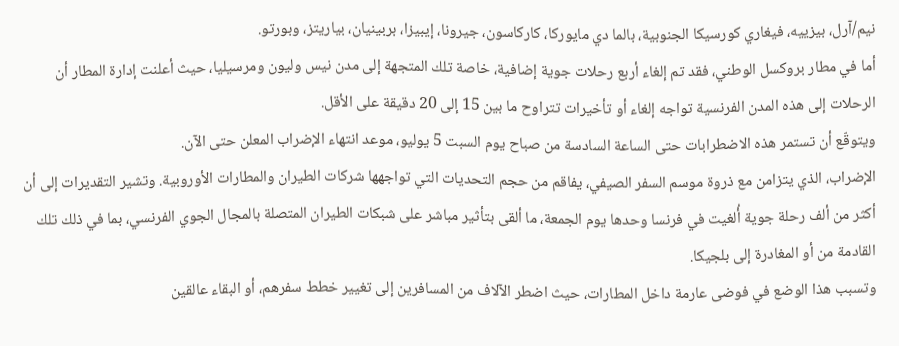نيم/آرل، بيزييه، فيغاري كورسيكا الجنوبية، بالما دي مايوركا، كاركاسون، جيرونا، إيبيزا، بربينيان، بياريتز، وبورتو.
أما في مطار بروكسل الوطني، فقد تم إلغاء أربع رحلات جوية إضافية، خاصة تلك المتجهة إلى مدن نيس وليون ومرسيليا، حيث أعلنت إدارة المطار أن الرحلات إلى هذه المدن الفرنسية تواجه إلغاء أو تأخيرات تتراوح ما بين 15 إلى 20 دقيقة على الأقل.
ويتوقّع أن تستمر هذه الاضطرابات حتى الساعة السادسة من صباح يوم السبت 5 يوليو، موعد انتهاء الإضراب المعلن حتى الآن.
الإضراب، الذي يتزامن مع ذروة موسم السفر الصيفي، يفاقم من حجم التحديات التي تواجهها شركات الطيران والمطارات الأوروبية. وتشير التقديرات إلى أن أكثر من ألف رحلة جوية أُلغيت في فرنسا وحدها يوم الجمعة، ما ألقى بتأثير مباشر على شبكات الطيران المتصلة بالمجال الجوي الفرنسي، بما في ذلك تلك القادمة من أو المغادرة إلى بلجيكا.
وتسبب هذا الوضع في فوضى عارمة داخل المطارات، حيث اضطر الآلاف من المسافرين إلى تغيير خطط سفرهم، أو البقاء عالقين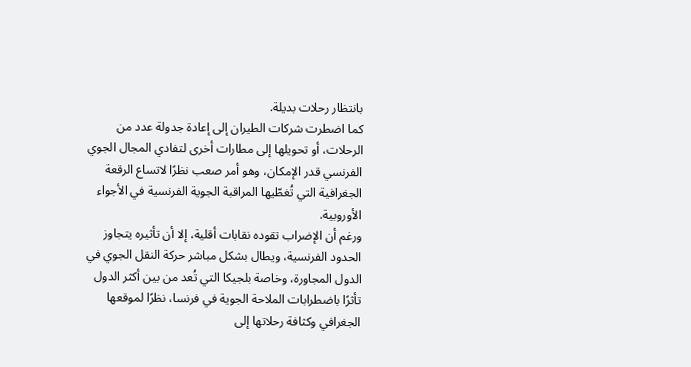بانتظار رحلات بديلة.
كما اضطرت شركات الطيران إلى إعادة جدولة عدد من الرحلات، أو تحويلها إلى مطارات أخرى لتفادي المجال الجوي الفرنسي قدر الإمكان، وهو أمر صعب نظرًا لاتساع الرقعة الجغرافية التي تُغطّيها المراقبة الجوية الفرنسية في الأجواء الأوروبية.
ورغم أن الإضراب تقوده نقابات أقلية، إلا أن تأثيره يتجاوز الحدود الفرنسية، ويطال بشكل مباشر حركة النقل الجوي في الدول المجاورة، وخاصة بلجيكا التي تُعد من بين أكثر الدول تأثرًا باضطرابات الملاحة الجوية في فرنسا، نظرًا لموقعها الجغرافي وكثافة رحلاتها إلى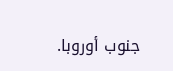جنوب أوروبا.